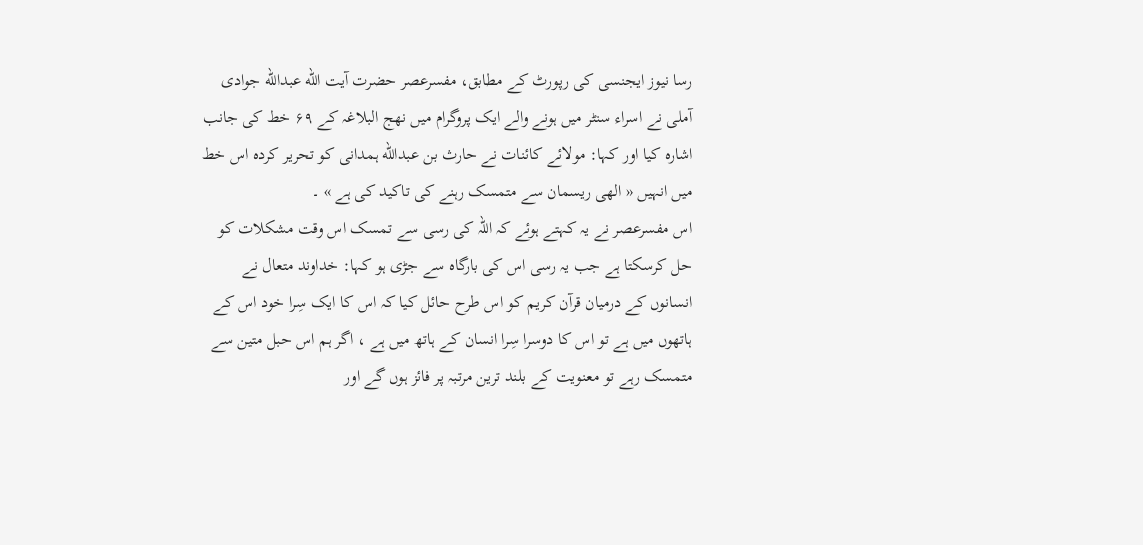رسا نیوز ایجنسی کی رپورٹ کے مطابق، مفسرعصر حضرت آیت الله عبدالله جوادی آملی نے اسراء سنٹر میں ہونے والے ایک پروگرام میں نهج البلاغہ کے ۶۹ خط کی جانب اشارہ کیا اور کہا: مولائے کائنات نے حارث بن عبدالله ہمدانی کو تحریر کردہ اس خط میں انہیں « الهی ریسمان سے متمسک رہنے کی تاکید کی ہے » ۔
اس مفسرعصر نے یہ کہتے ہوئے کہ اللہ کی رسی سے تمسک اس وقت مشکلات کو حل کرسکتا ہے جب یہ رسی اس کی بارگاہ سے جڑی ہو کہا: خداوند متعال نے انسانوں کے درمیان قرآن کریم کو اس طرح حائل کیا کہ اس کا ایک سِرا خود اس کے ہاتھوں میں ہے تو اس کا دوسرا سِرا انسان کے ہاتھ میں ہے ، اگر ہم اس حبل متین سے متمسک رہے تو معنویت کے بلند ترین مرتبہ پر فائز ہوں گے اور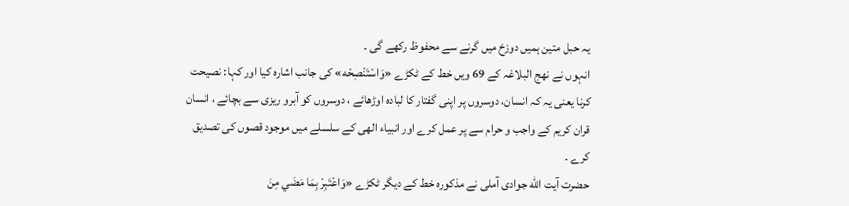یہ حبل متین ہمیں دوزخ میں گرنے سے محفوظ رکھے گی ۔
انہوں نے نهج البلاغہ کے 69 ویں خط کے ٹکڑے «وَاسْتَنْصِحْه» کی جانب اشارہ کیا اور کہا: نصیحت کرنا یعنی یہ کہ انسان، دوسروں پر اپنی گفتار کا لبادہ اوڑھائے ، دوسروں کو آبرو ریزی سے بچائے ، انسان قران کریم کے واجب و حرام سے پر عمل کرے اور انبیاء الھی کے سلسلے میں موجود قصوں کی تصدیق کرے ۔
حضرت آیت الله جوادی آملی نے مذکورہ خط کے دیگر ٹکڑے «وَاعْتَبِرْ بِمَا مَضَي مِنَ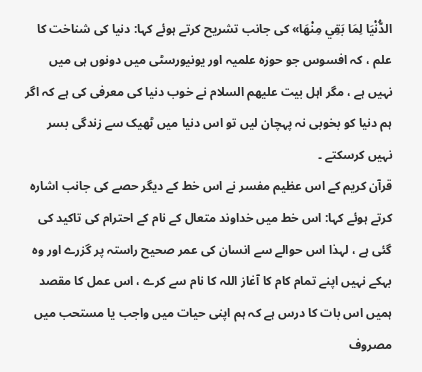الدُّنْيَا لِمَا بَقِي مِنْهَا» کی جانب تشریح کرتے ہوئے کہا: دنیا کی شناخت کا علم ، کہ افسوس جو حوزہ علمیہ اور یونیورسٹی میں دونوں ہی میں نہیں ہے ، مگر اہل بیت علیھم السلام نے خوب دنیا کی معرفی کی ہے کہ اگر ہم دنیا کو بخوبی نہ پہچان لیں تو اس دنیا میں ٹھیک سے زندگی بسر نہیں کرسکتے ۔
قرآن کریم کے اس عظیم مفسر نے اس خط کے دیگر حصے کی جانب اشارہ کرتے ہوئے کہا: اس خط میں خداوند متعال کے نام کے احترام کی تاکید کی گئی ہے ، لہذا اس حوالے سے انسان کی عمر صحیح راستہ پر گزرے اور وہ بہکے نہیں اپنے تمام کام کا آغاز اللہ کا نام سے کرے ، اس عمل کا مقصد ہمیں اس بات کا درس ہے کہ ہم اپنی حیات میں واجب یا مستحب میں مصروف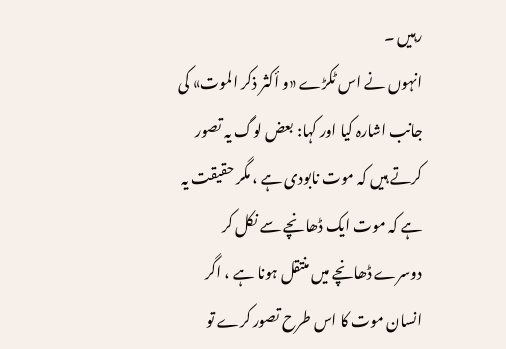رہیں ۔
انہوں نے اس ٹکڑے «و أکثر ذکر الموت» کی جانب اشارہ کیا اور کہا: بعض لوگ یہ تصور کرتے ہیں کہ موت نابودی ہے ، مگر حقیقت یہ ہے کہ موت ایک ڈھانچے سے نکل کر دوسرے ڈھانچے میں منتقل ہونا ہے ، اگر انسان موت کا اس طرح تصور کرے تو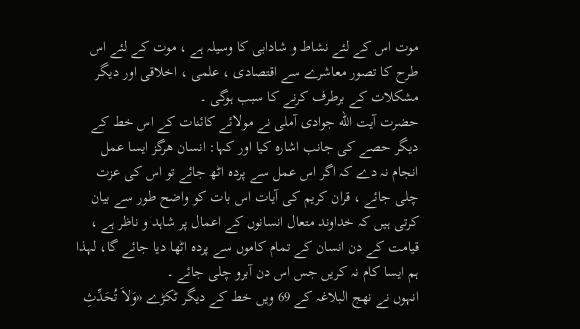موت اس کے لئے نشاط و شادابی کا وسیلہ ہے ، موت کے لئے اس طرح کا تصور معاشرے سے اقتصادی ، علمی ، اخلاقی اور دیگر مشکلات کے برطرف کرنے کا سبب ہوگی ۔
حضرت آیت الله جوادی آملی نے مولائے کائنات کے اس خط کے دیگر حصے کی جانب اشارہ کیا اور کہا: انسان ھرگز ایسا عمل انجام نہ دے کہ اگر اس عمل سے پردہ اٹھ جائے تو اس کی عزت چلی جائے ، قران کریم کی آیات اس بات کو واضح طور سے بیان کرتی ہیں کہ خداوند متعال انسانوں کے اعمال پر شاہد و ناظر ہے ، قیامت کے دن انسان کے تمام کاموں سے پردہ اٹھا دیا جائے گا، لہذا ہم ایسا کام نہ کریں جس اس دن آبرو چلی جائے ۔
انہوں نے نهج البلاغہ کے 69 ویں خط کے دیگر ٹکڑے «وَلاَ تُحَدِّثِ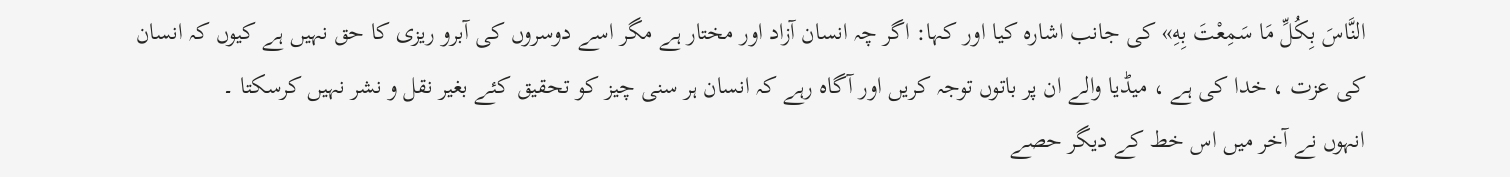النَّاسَ بِکُلِّ مَا سَمِعْتَ بِهِ» کی جانب اشارہ کیا اور کہا: اگر چہ انسان آزاد اور مختار ہے مگر اسے دوسروں کی آبرو ریزی کا حق نہیں ہے کیوں کہ انسان کی عزت ، خدا کی ہے ، میڈیا والے ان پر باتوں توجہ کریں اور آگاہ رہے کہ انسان ہر سنی چیز کو تحقیق کئے بغیر نقل و نشر نہیں کرسکتا ۔
انہوں نے آخر میں اس خط کے دیگر حصے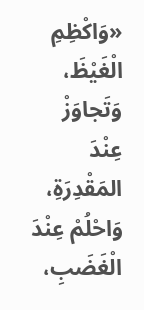«وَاکْظِمِ الْغَيْظَ، وَتَجاوَزْ عِنْدَ المَقْدِرَةِ، وَاحْلُمْ عِنْدَ الْغَضَبِ،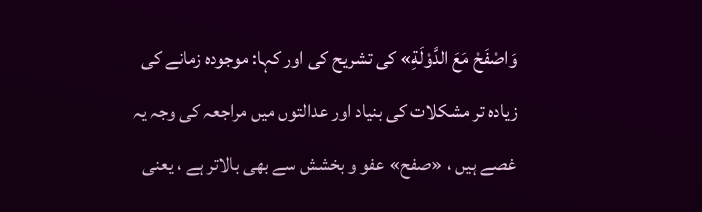وَاصْفَحْ مَعَ الدَّوْلَةِ» کی تشریح کی اور کہا: موجودہ زمانے کی زیادہ تر مشکلات کی بنیاد اور عدالتوں میں مراجعہ کی وجہ یہ غصے ہیں ، «صفح» عفو و بخشش سے بھی بالاتر ہے ، یعنی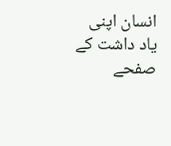انسان اپنی یاد داشت کے صفحے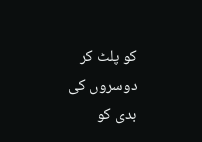کو پلٹ کر دوسروں کی بدی کو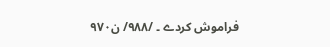فراموش کردے ۔ /۹۸۸/ ن۹۷۰